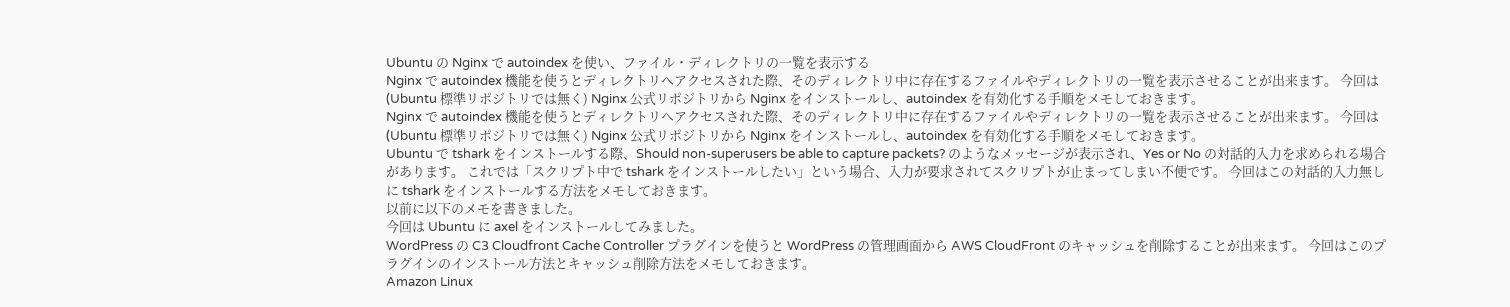Ubuntu の Nginx で autoindex を使い、ファイル・ディレクトリの一覧を表示する
Nginx で autoindex 機能を使うとディレクトリへアクセスされた際、そのディレクトリ中に存在するファイルやディレクトリの一覧を表示させることが出来ます。 今回は (Ubuntu 標準リポジトリでは無く) Nginx 公式リポジトリから Nginx をインストールし、autoindex を有効化する手順をメモしておきます。
Nginx で autoindex 機能を使うとディレクトリへアクセスされた際、そのディレクトリ中に存在するファイルやディレクトリの一覧を表示させることが出来ます。 今回は (Ubuntu 標準リポジトリでは無く) Nginx 公式リポジトリから Nginx をインストールし、autoindex を有効化する手順をメモしておきます。
Ubuntu で tshark をインストールする際、Should non-superusers be able to capture packets? のようなメッセージが表示され、Yes or No の対話的入力を求められる場合があります。 これでは「スクリプト中で tshark をインストールしたい」という場合、入力が要求されてスクリプトが止まってしまい不便です。 今回はこの対話的入力無しに tshark をインストールする方法をメモしておきます。
以前に以下のメモを書きました。
今回は Ubuntu に axel をインストールしてみました。
WordPress の C3 Cloudfront Cache Controller プラグインを使うと WordPress の管理画面から AWS CloudFront のキャッシュを削除することが出来ます。 今回はこのプラグインのインストール方法とキャッシュ削除方法をメモしておきます。
Amazon Linux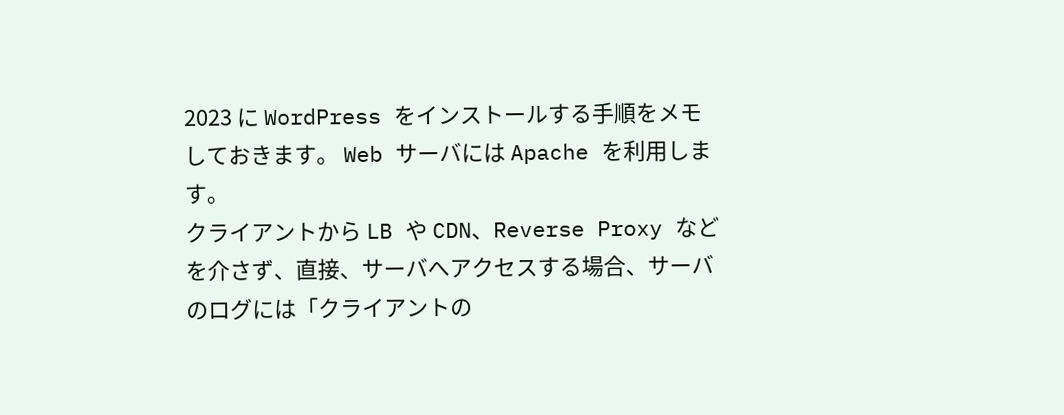2023 に WordPress をインストールする手順をメモしておきます。 Web サーバには Apache を利用します。
クライアントから LB や CDN、Reverse Proxy などを介さず、直接、サーバへアクセスする場合、サーバのログには「クライアントの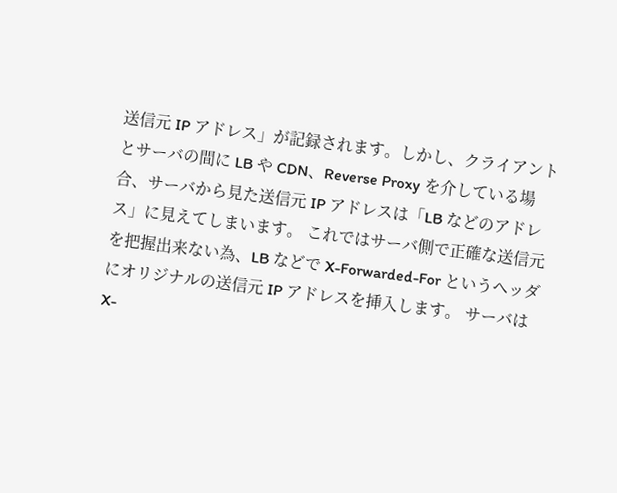送信元 IP アドレス」が記録されます。しかし、クライアントとサーバの間に LB や CDN、Reverse Proxy を介している場合、サーバから見た送信元 IP アドレスは「LB などのアドレス」に見えてしまいます。 これではサーバ側で正確な送信元を把握出来ない為、LB などで X-Forwarded-For というヘッダにオリジナルの送信元 IP アドレスを挿入します。 サーバは X-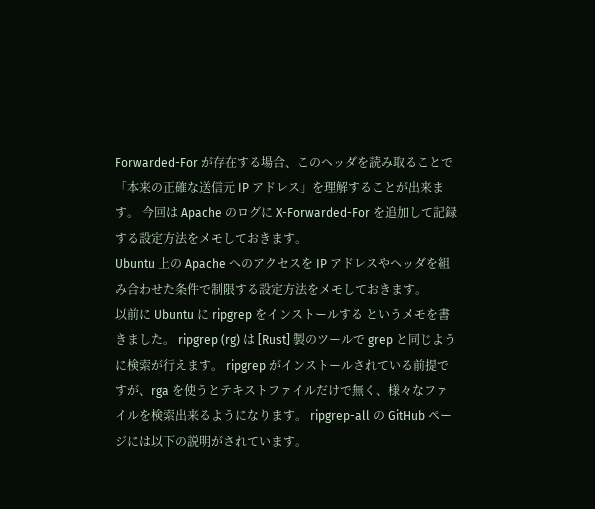Forwarded-For が存在する場合、このヘッダを読み取ることで「本来の正確な送信元 IP アドレス」を理解することが出来ます。 今回は Apache のログに X-Forwarded-For を追加して記録する設定方法をメモしておきます。
Ubuntu 上の Apache へのアクセスを IP アドレスやヘッダを組み合わせた条件で制限する設定方法をメモしておきます。
以前に Ubuntu に ripgrep をインストールする というメモを書きました。 ripgrep (rg) は [Rust] 製のツールで grep と同じように検索が行えます。 ripgrep がインストールされている前提ですが、rga を使うとテキストファイルだけで無く、様々なファイルを検索出来るようになります。 ripgrep-all の GitHub ページには以下の説明がされています。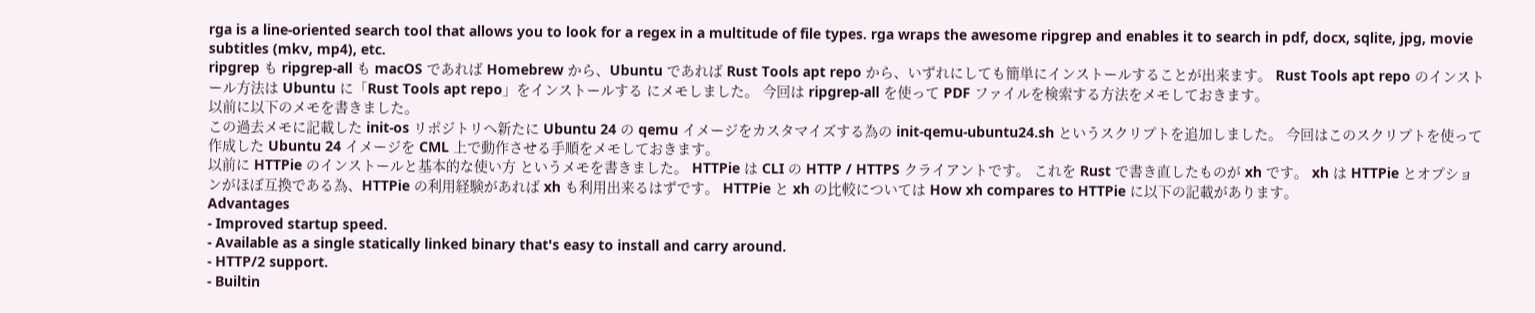rga is a line-oriented search tool that allows you to look for a regex in a multitude of file types. rga wraps the awesome ripgrep and enables it to search in pdf, docx, sqlite, jpg, movie subtitles (mkv, mp4), etc.
ripgrep も ripgrep-all も macOS であれば Homebrew から、Ubuntu であれば Rust Tools apt repo から、いずれにしても簡単にインストールすることが出来ます。 Rust Tools apt repo のインストール方法は Ubuntu に「Rust Tools apt repo」をインストールする にメモしました。 今回は ripgrep-all を使って PDF ファイルを検索する方法をメモしておきます。
以前に以下のメモを書きました。
この過去メモに記載した init-os リポジトリへ新たに Ubuntu 24 の qemu イメージをカスタマイズする為の init-qemu-ubuntu24.sh というスクリプトを追加しました。 今回はこのスクリプトを使って作成した Ubuntu 24 イメージを CML 上で動作させる手順をメモしておきます。
以前に HTTPie のインストールと基本的な使い方 というメモを書きました。 HTTPie は CLI の HTTP / HTTPS クライアントです。 これを Rust で書き直したものが xh です。 xh は HTTPie とオプションがほぼ互換である為、HTTPie の利用経験があれば xh も利用出来るはずです。 HTTPie と xh の比較については How xh compares to HTTPie に以下の記載があります。
Advantages
- Improved startup speed.
- Available as a single statically linked binary that's easy to install and carry around.
- HTTP/2 support.
- Builtin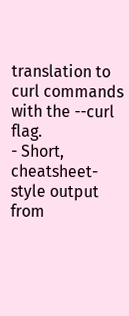translation to curl commands with the --curl flag.
- Short, cheatsheet-style output from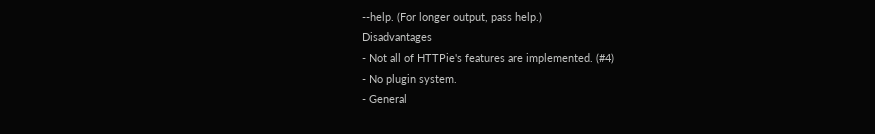--help. (For longer output, pass help.)
Disadvantages
- Not all of HTTPie's features are implemented. (#4)
- No plugin system.
- General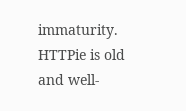immaturity. HTTPie is old and well-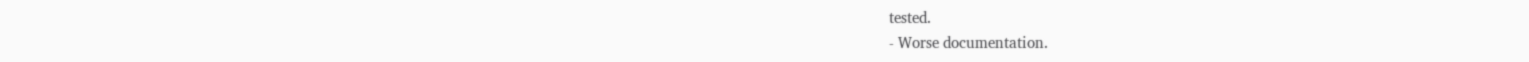tested.
- Worse documentation.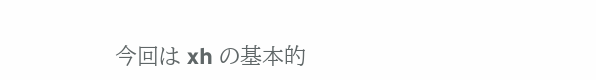今回は xh の基本的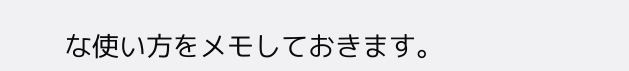な使い方をメモしておきます。